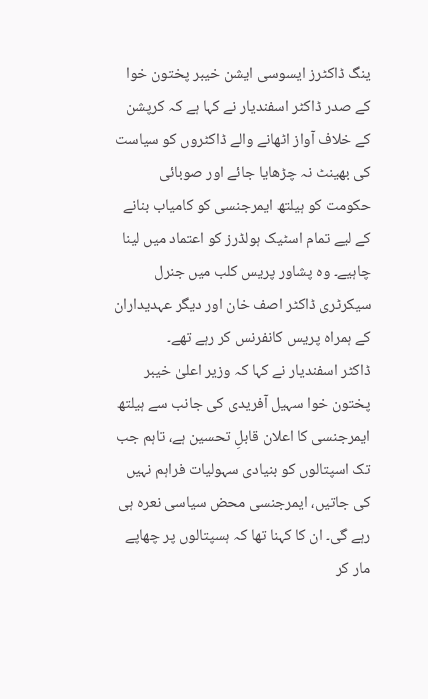ینگ ڈاکٹرز ایسوسی ایشن خیبر پختون خوا کے صدر ڈاکٹر اسفندیار نے کہا ہے کہ کرپشن کے خلاف آواز اٹھانے والے ڈاکٹروں کو سیاست کی بھینٹ نہ چڑھایا جائے اور صوبائی حکومت کو ہیلتھ ایمرجنسی کو کامیاب بنانے کے لیے تمام اسٹیک ہولڈرز کو اعتماد میں لینا چاہیے۔ وہ پشاور پریس کلب میں جنرل سیکرٹری ڈاکٹر اصف خان اور دیگر عہدیداران کے ہمراہ پریس کانفرنس کر رہے تھے۔
ڈاکٹر اسفندیار نے کہا کہ وزیر اعلیٰ خیبر پختون خوا سہیل آفریدی کی جانب سے ہیلتھ ایمرجنسی کا اعلان قابلِ تحسین ہے، تاہم جب تک اسپتالوں کو بنیادی سہولیات فراہم نہیں کی جاتیں، ایمرجنسی محض سیاسی نعرہ ہی رہے گی۔ ان کا کہنا تھا کہ ہسپتالوں پر چھاپے مار کر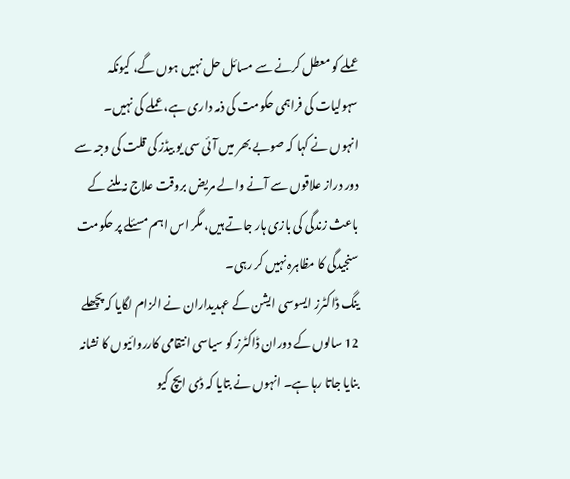عملے کو معطل کرنے سے مسائل حل نہیں ہوں گے، کیونکہ سہولیات کی فراہمی حکومت کی ذمہ داری ہے، عملے کی نہیں۔
انہوں نے کہا کہ صوبے بھر میں آئی سی یو بیڈز کی قلت کی وجہ سے دور دراز علاقوں سے آنے والے مریض بروقت علاج نہ ملنے کے باعث زندگی کی بازی ہار جاتے ہیں، مگر اس اہم مسئلے پر حکومت سنجیدگی کا مظاہرہ نہیں کر رہی۔
ینگ ڈاکٹرز ایسوسی ایشن کے عہدیداران نے الزام لگایا کہ پچھلے 12 سالوں کے دوران ڈاکٹرز کو سیاسی انتقامی کارروائیوں کا نشانہ بنایا جاتا رہا ہے۔ انہوں نے بتایا کہ ڈی ایچ کیو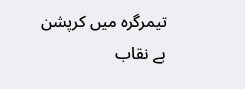تیمرگرہ میں کرپشن بے نقاب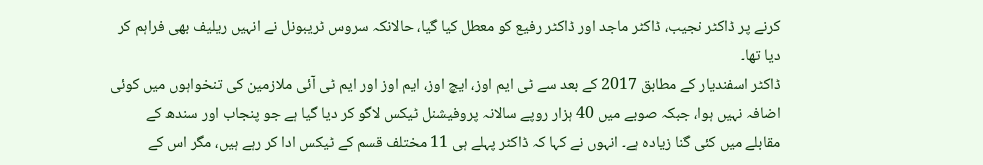کرنے پر ڈاکٹر نجیب، ڈاکٹر ماجد اور ڈاکٹر رفیع کو معطل کیا گیا، حالانکہ سروس ٹریبونل نے انہیں ریلیف بھی فراہم کر دیا تھا۔
ڈاکٹر اسفندیار کے مطابق 2017 کے بعد سے ٹی ایم اوز، ایچ اوز، ایم اوز اور ایم ٹی آئی ملازمین کی تنخواہوں میں کوئی اضافہ نہیں ہوا، جبکہ صوبے میں 40 ہزار روپے سالانہ پروفیشنل ٹیکس لاگو کر دیا گیا ہے جو پنجاب اور سندھ کے مقابلے میں کئی گنا زیادہ ہے۔ انہوں نے کہا کہ ڈاکٹر پہلے ہی 11 مختلف قسم کے ٹیکس ادا کر رہے ہیں، مگر اس کے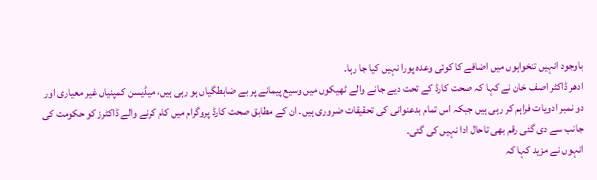باوجود انہیں تنخواہوں میں اضافے کا کوئی وعدہ پورا نہیں کیا جا رہا۔
ادھر ڈاکٹر اصف خان نے کہا کہ صحت کارڈ کے تحت دیے جانے والے ٹھیکوں میں وسیع پیمانے پر بے ضابطگیاں ہو رہی ہیں، میڈیسن کمپنیاں غیر معیاری اور دو نمبر ادویات فراہم کر رہی ہیں جبکہ اس تمام بدعنوانی کی تحقیقات ضروری ہیں۔ ان کے مطابق صحت کارڈ پروگرام میں کام کرنے والے ڈاکٹرز کو حکومت کی جانب سے دی گئی رقم بھی تاحال ادا نہیں کی گئی۔
انہوں نے مزید کہا کہ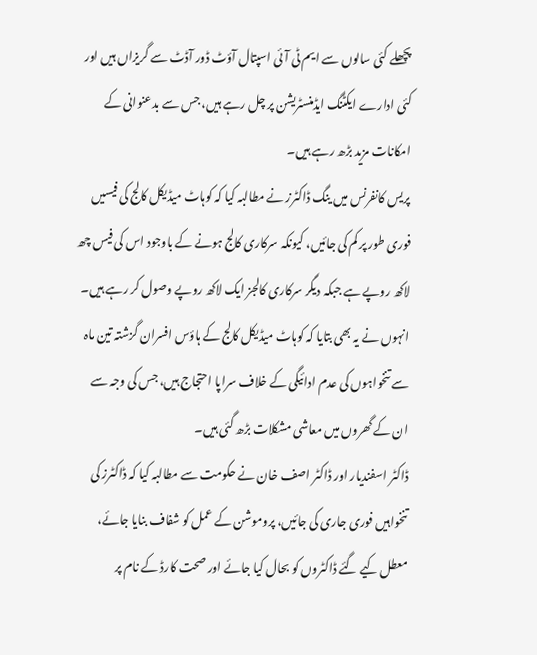پچھلے کئی سالوں سے ایم ٹی آئی اسپتال آؤٹ ڈور آڈٹ سے گریزاں ہیں اور کئی ادارے ایکٹنگ ایڈمنسٹریشن پر چل رہے ہیں، جس سے بدعنوانی کے امکانات مزید بڑھ رہے ہیں۔
پریس کانفرنس میں ینگ ڈاکٹرز نے مطالبہ کیا کہ کوہاٹ میڈیکل کالج کی فیسیں فوری طور پر کم کی جائیں، کیونکہ سرکاری کالج ہونے کے باوجود اس کی فیس چھ لاکھ روپے ہے جبکہ دیگر سرکاری کالجز ایک لاکھ روپے وصول کر رہے ہیں۔ انہوں نے یہ بھی بتایا کہ کوہاٹ میڈیکل کالج کے ہاؤس افسران گزشتہ تین ماہ سے تنخواہوں کی عدم ادائیگی کے خلاف سراپا احتجاج ہیں، جس کی وجہ سے ان کے گھروں میں معاشی مشکلات بڑھ گئی ہیں۔
ڈاکٹر اسفندیار اور ڈاکٹر اصف خان نے حکومت سے مطالبہ کیا کہ ڈاکٹرز کی تنخواہیں فوری جاری کی جائیں، پروموشن کے عمل کو شفاف بنایا جائے، معطل کیے گئے ڈاکٹروں کو بحال کیا جائے اور صحت کارڈ کے نام پر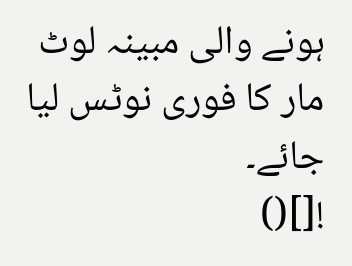ہونے والی مبینہ لوٹ مار کا فوری نوٹس لیا جائے۔
![]()